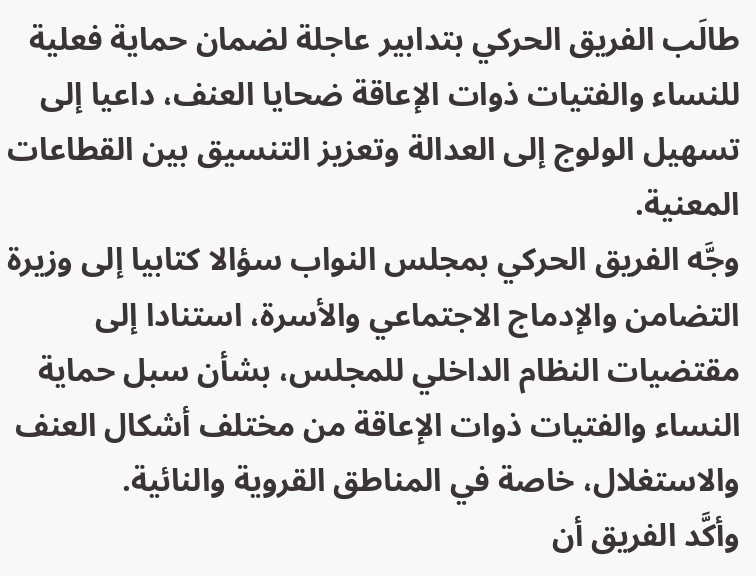طالَب الفريق الحركي بتدابير عاجلة لضمان حماية فعلية للنساء والفتيات ذوات الإعاقة ضحايا العنف، داعيا إلى تسهيل الولوج إلى العدالة وتعزيز التنسيق بين القطاعات المعنية.
وجَّه الفريق الحركي بمجلس النواب سؤالا كتابيا إلى وزيرة التضامن والإدماج الاجتماعي والأسرة، استنادا إلى مقتضيات النظام الداخلي للمجلس، بشأن سبل حماية النساء والفتيات ذوات الإعاقة من مختلف أشكال العنف والاستغلال، خاصة في المناطق القروية والنائية.
وأكَّد الفريق أن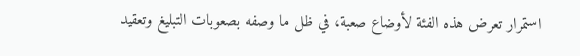استمرار تعرض هذه الفئة لأوضاع صعبة، في ظل ما وصفه بصعوبات التبليغ وتعقيد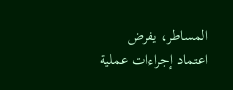المساطر، يفرض اعتماد إجراءات عملية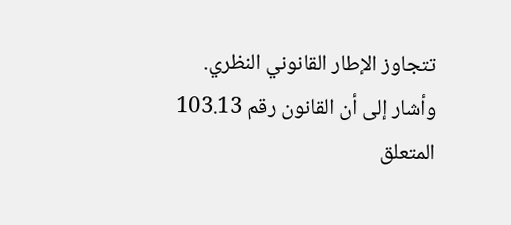تتجاوز الإطار القانوني النظري.
وأشار إلى أن القانون رقم 103.13 المتعلق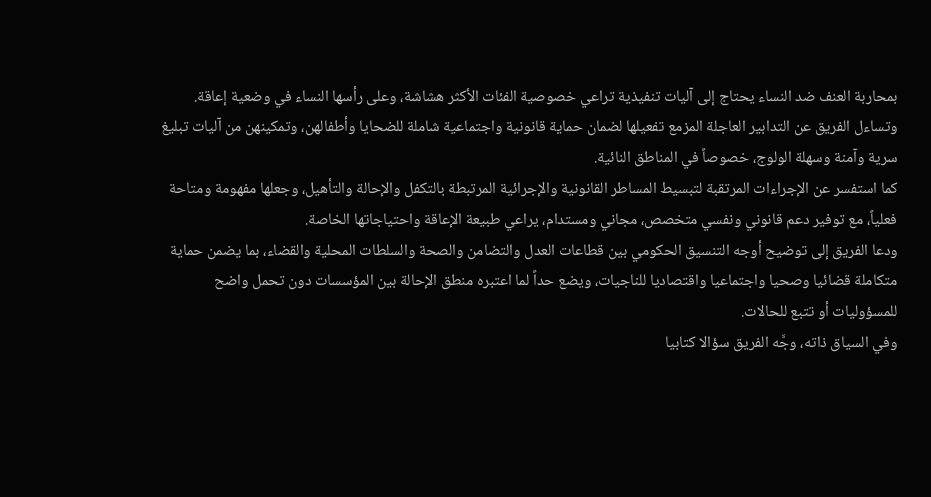بمحاربة العنف ضد النساء يحتاج إلى آليات تنفيذية تراعي خصوصية الفئات الأكثر هشاشة، وعلى رأسها النساء في وضعية إعاقة.
وتساءل الفريق عن التدابير العاجلة المزمع تفعيلها لضمان حماية قانونية واجتماعية شاملة للضحايا وأطفالهن، وتمكينهن من آليات تبليغ سرية وآمنة وسهلة الولوج، خصوصاً في المناطق النائية.
كما استفسر عن الإجراءات المرتقبة لتبسيط المساطر القانونية والإجرائية المرتبطة بالتكفل والإحالة والتأهيل، وجعلها مفهومة ومتاحة فعلياً، مع توفير دعم قانوني ونفسي متخصص، مجاني ومستدام، يراعي طبيعة الإعاقة واحتياجاتها الخاصة.
ودعا الفريق إلى توضيح أوجه التنسيق الحكومي بين قطاعات العدل والتضامن والصحة والسلطات المحلية والقضاء، بما يضمن حماية متكاملة قضائيا وصحيا واجتماعيا واقتصاديا للناجيات، ويضع حداً لما اعتبره منطق الإحالة بين المؤسسات دون تحمل واضح للمسؤوليات أو تتبع للحالات.
وفي السياق ذاته، وجَّه الفريق سؤالا كتابيا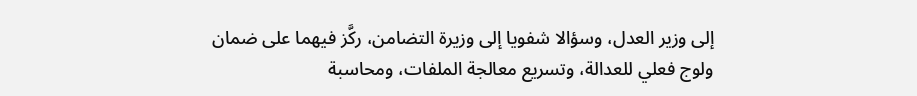إلى وزير العدل، وسؤالا شفويا إلى وزيرة التضامن، ركَّز فيهما على ضمان ولوج فعلي للعدالة، وتسريع معالجة الملفات، ومحاسبة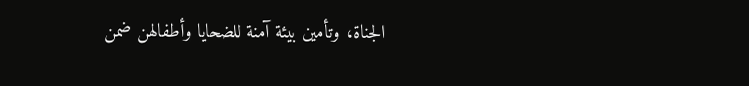الجناة، وتأمين بيئة آمنة للضحايا وأطفالهن ضمن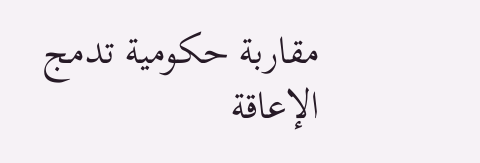مقاربة حكومية تدمج الإعاقة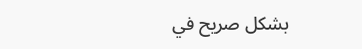بشكل صريح في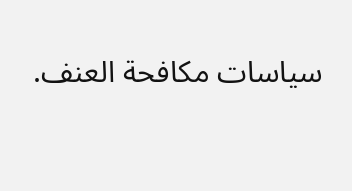سياسات مكافحة العنف.